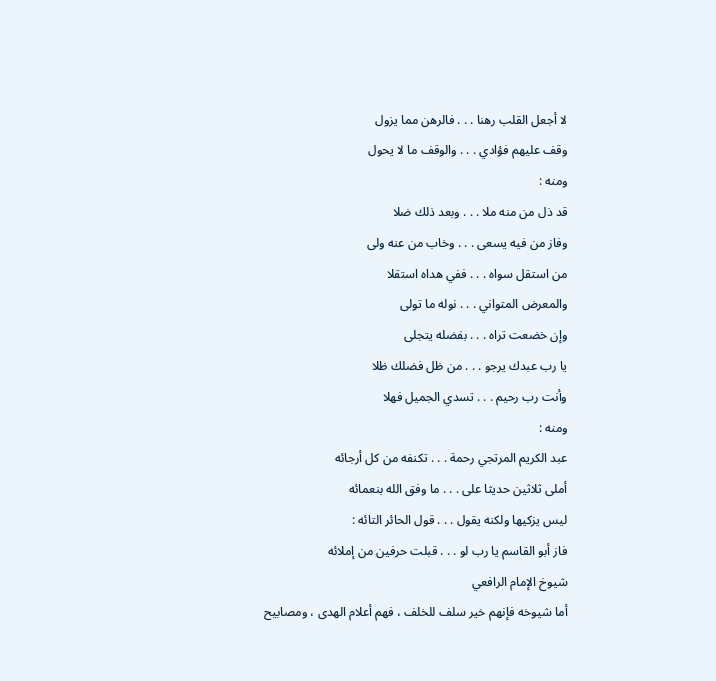لا أجعل القلب رهنا . . . فالرهن مما يزول
وقف عليهم فؤادي . . . والوقف ما لا يحول
ومنه :
قد ذل من منه ملا . . . وبعد ذلك ضلا
وفاز من فيه يسعى . . . وخاب من عنه ولى
من استقل سواه . . . ففي هداه استقلا
والمعرض المتواني . . . نوله ما تولى
وإن خضعت تراه . . . بفضله يتجلى
يا رب عبدك يرجو . . . من ظل فضلك ظلا
وأنت رب رحيم . . . تسدي الجميل فهلا
ومنه :
عبد الكريم المرتجي رحمة . . . تكنفه من كل أرجائه
أملى ثلاثين حديثا على . . . ما وفق الله بنعمائه
ليس يزكيها ولكنه يقول . . . قول الحائر التائه :
فاز أبو القاسم يا رب لو . . . قبلت حرفين من إملائه
شيوخ الإمام الرافعي
أما شيوخه فإنهم خير سلف للخلف ، فهم أعلام الهدى ، ومصابيح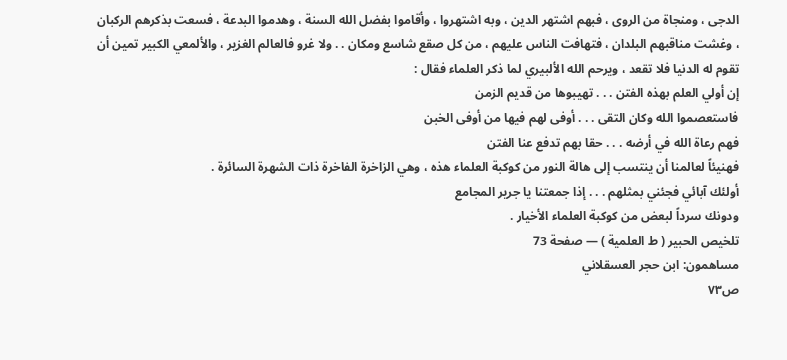الدجى ، ومنجاة من الروى ، فبهم اشتهر الدين ، وبه اشتهروا ، وأقاموا بفضل الله السنة ، وهدموا البدعة ، فسعت بذكرهم الركبان ، وغشت مناقبهم البلدان ، فتهافت الناس عليهم ، من كل صقع شاسع ومكان . . ولا غرو فالعالم الغزير ، والألمعي الكبير تمين أن تقوم له الدنيا فلا تقعد ، ويرحم الله الألبيري لما ذكر العلماء فقال :
إن أولي العلم بهذه الفتن . . . تهيبوها من قديم الزمن
فاستعصموا الله وكان التقى . . . أوفى لهم فيها من أوفى الخبن
فهم رعاة الله في أرضه . . . حقا بهم تدفع عنا الفتن
فهنيئاً لعالمنا أن ينتسب إلى هالة النور من كوكبة العلماء هذه ، وهي الزاخرة الفاخرة ذات الشهرة السائرة .
أولئك آبائي فجئني بمثلهم . . . إذا جمعتنا يا جرير المجامع
ودونك سرداً لبعض من كوكبة العلماء الأخيار .
تلخيص الحبير ( ط العلمية ) — صفحة 73
مساهمون: ابن حجر العسقلاني
ص٧٣